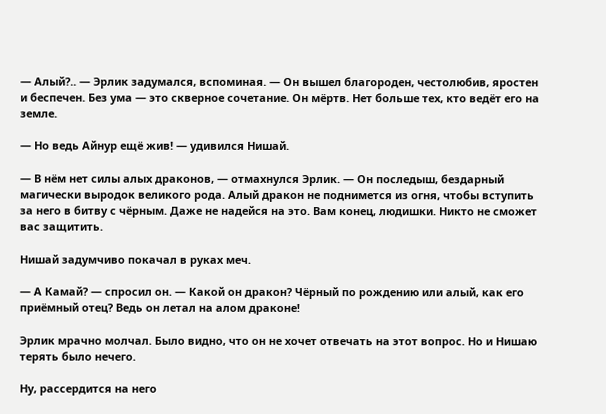— Алый?.. — Эрлик задумался, вспоминая. — Он вышел благороден, честолюбив, яростен и беспечен. Без ума — это скверное сочетание. Он мёртв. Нет больше тех, кто ведёт его на земле.

— Но ведь Айнур ещё жив! — удивился Нишай.

— В нём нет силы алых драконов, — отмахнулся Эрлик. — Он последыш, бездарный магически выродок великого рода. Алый дракон не поднимется из огня, чтобы вступить за него в битву с чёрным. Даже не надейся на это. Вам конец, людишки. Никто не сможет вас защитить.

Нишай задумчиво покачал в руках меч.

— А Камай? — спросил он. — Какой он дракон? Чёрный по рождению или алый, как его приёмный отец? Ведь он летал на алом драконе!

Эрлик мрачно молчал. Было видно, что он не хочет отвечать на этот вопрос. Но и Нишаю терять было нечего.

Ну, рассердится на него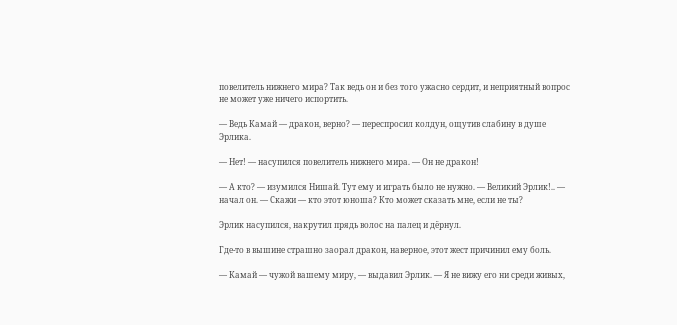повелитель нижнего мира? Так ведь он и без того ужасно сердит, и неприятный вопрос не может уже ничего испортить.

— Ведь Камай — дракон, верно? — переспросил колдун, ощутив слабину в душе Эрлика.

— Нет! — насупился повелитель нижнего мира. — Он не дракон!

— А кто? — изумился Нишай. Тут ему и играть было не нужно. — Великий Эрлик!.. — начал он. — Скажи — кто этот юноша? Кто может сказать мне, если не ты?

Эрлик насупился, накрутил прядь волос на палец и дёрнул.

Где-то в вышине страшно заорал дракон, наверное, этот жест причинил ему боль.

— Камай — чужой вашему миру, — выдавил Эрлик. — Я не вижу его ни среди живых,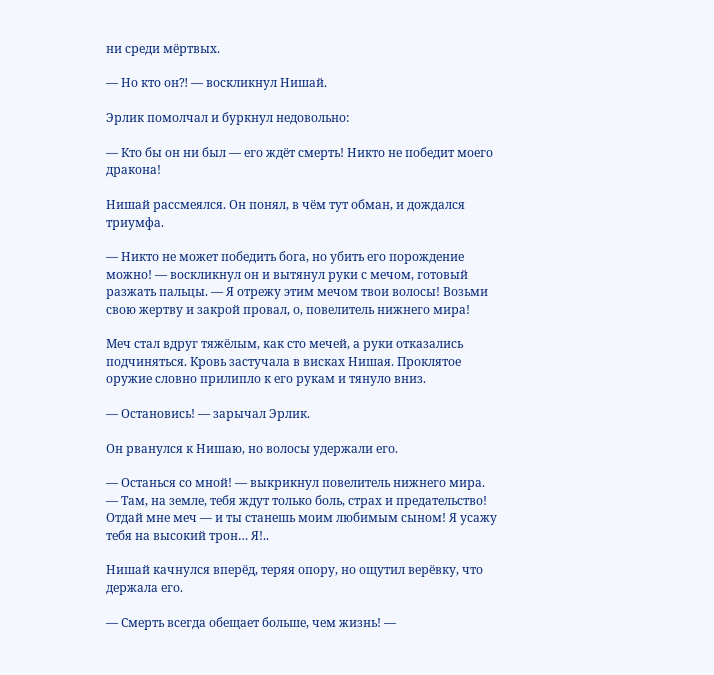ни среди мёртвых.

— Но кто он⁈ — воскликнул Нишай.

Эрлик помолчал и буркнул недовольно:

— Кто бы он ни был — его ждёт смерть! Никто не победит моего дракона!

Нишай рассмеялся. Он понял, в чём тут обман, и дождался триумфа.

— Никто не может победить бога, но убить его порождение можно! — воскликнул он и вытянул руки с мечом, готовый разжать пальцы. — Я отрежу этим мечом твои волосы! Возьми свою жертву и закрой провал, о, повелитель нижнего мира!

Меч стал вдруг тяжёлым, как сто мечей, а руки отказались подчиняться. Кровь застучала в висках Нишая. Проклятое оружие словно прилипло к его рукам и тянуло вниз.

— Остановись! — зарычал Эрлик.

Он рванулся к Нишаю, но волосы удержали его.

— Останься со мной! — выкрикнул повелитель нижнего мира. — Там, на земле, тебя ждут только боль, страх и предательство! Отдай мне меч — и ты станешь моим любимым сыном! Я усажу тебя на высокий трон… Я!..

Нишай качнулся вперёд, теряя опору, но ощутил верёвку, что держала его.

— Смерть всегда обещает больше, чем жизнь! —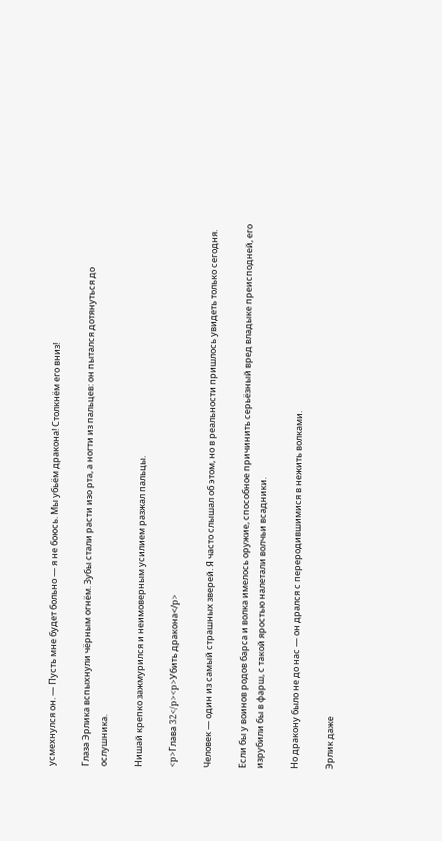усмехнулся он. — Пусть мне будет больно — я не боюсь. Мы убьём дракона! Столкнём его вниз!

Глаза Эрлика вспыхнули чёрным огнём. Зубы стали расти изо рта, а ногти из пальцев: он пытался дотянуться до ослушника.

Нишай крепко зажмурился и неимоверным усилием разжал пальцы.

<p>Глава 32</p><p>Убить дракона</p>

Человек — один из самый страшных зверей. Я часто слышал об этом, но в реальности пришлось увидеть только сегодня.

Если бы у воинов родов барса и волка имелось оружие, способное причинить серьёзный вред владыке преисподней, его изрубили бы в фарш, с такой яростью налетали волчьи всадники.

Но дракону было не до нас — он дрался с переродившимися в нежить волками.

Эрлик даже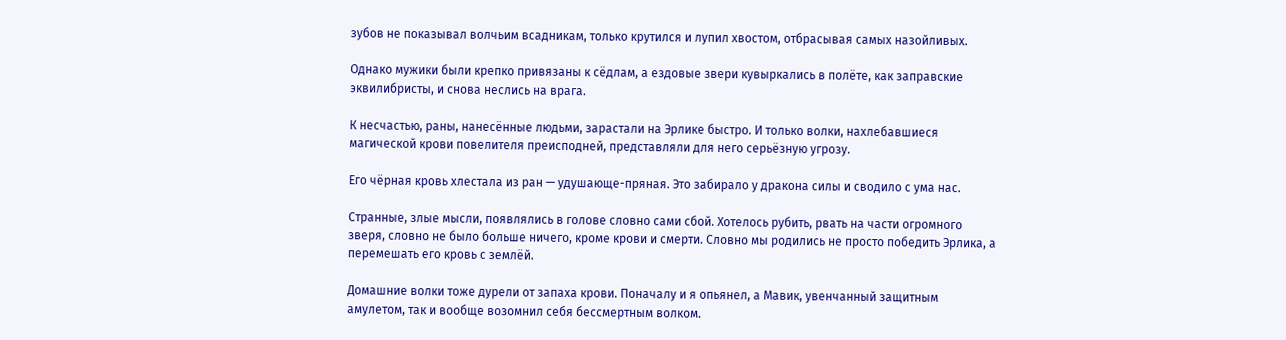зубов не показывал волчьим всадникам, только крутился и лупил хвостом, отбрасывая самых назойливых.

Однако мужики были крепко привязаны к сёдлам, а ездовые звери кувыркались в полёте, как заправские эквилибристы, и снова неслись на врага.

К несчастью, раны, нанесённые людьми, зарастали на Эрлике быстро. И только волки, нахлебавшиеся магической крови повелителя преисподней, представляли для него серьёзную угрозу.

Его чёрная кровь хлестала из ран — удушающе-пряная. Это забирало у дракона силы и сводило с ума нас.

Странные, злые мысли, появлялись в голове словно сами сбой. Хотелось рубить, рвать на части огромного зверя, словно не было больше ничего, кроме крови и смерти. Словно мы родились не просто победить Эрлика, а перемешать его кровь с землёй.

Домашние волки тоже дурели от запаха крови. Поначалу и я опьянел, а Мавик, увенчанный защитным амулетом, так и вообще возомнил себя бессмертным волком.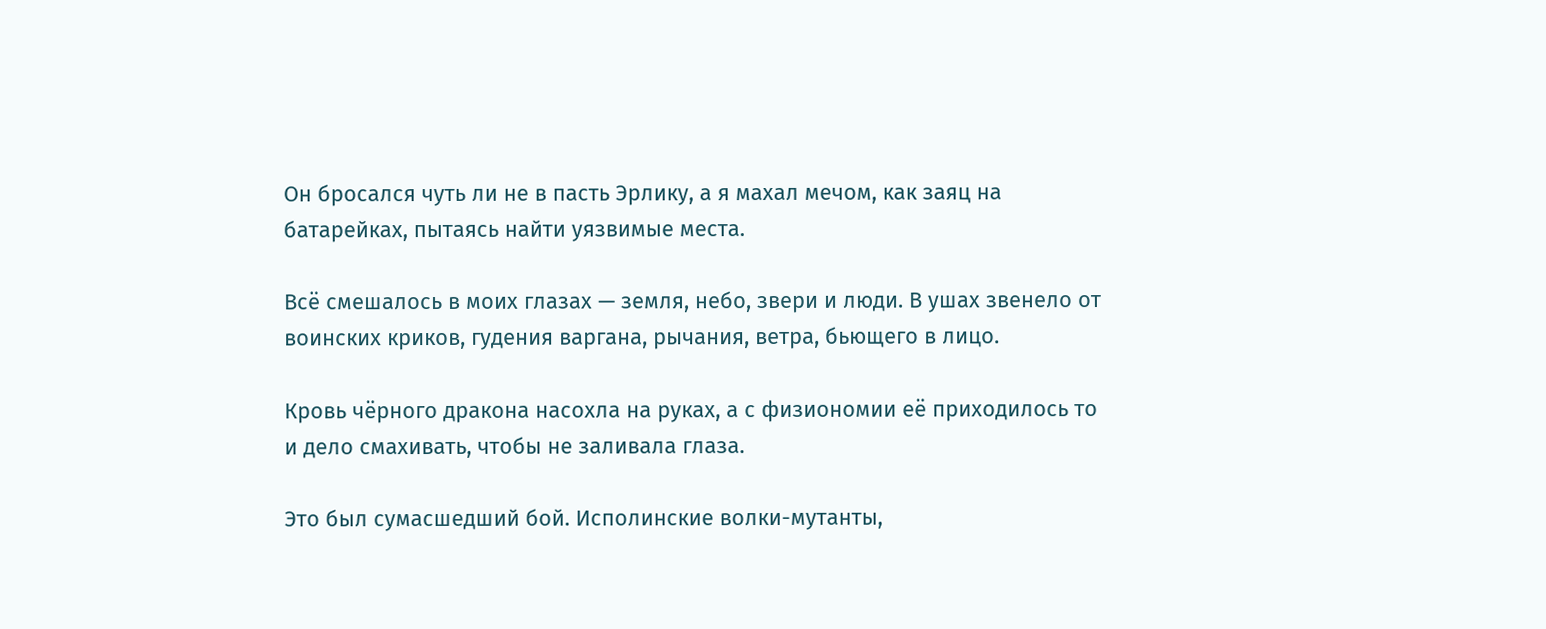Он бросался чуть ли не в пасть Эрлику, а я махал мечом, как заяц на батарейках, пытаясь найти уязвимые места.

Всё смешалось в моих глазах — земля, небо, звери и люди. В ушах звенело от воинских криков, гудения варгана, рычания, ветра, бьющего в лицо.

Кровь чёрного дракона насохла на руках, а с физиономии её приходилось то и дело смахивать, чтобы не заливала глаза.

Это был сумасшедший бой. Исполинские волки-мутанты,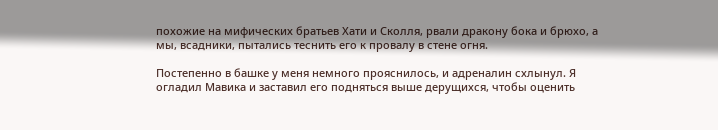похожие на мифических братьев Хати и Сколля, рвали дракону бока и брюхо, а мы, всадники, пытались теснить его к провалу в стене огня.

Постепенно в башке у меня немного прояснилось, и адреналин схлынул. Я огладил Мавика и заставил его подняться выше дерущихся, чтобы оценить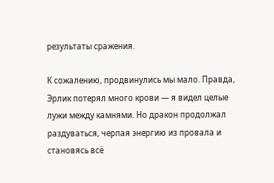результаты сражения.

К сожалению, продвинулись мы мало. Правда, Эрлик потерял много крови — я видел целые лужи между камнями. Но дракон продолжал раздуваться, черпая энергию из провала и становясь всё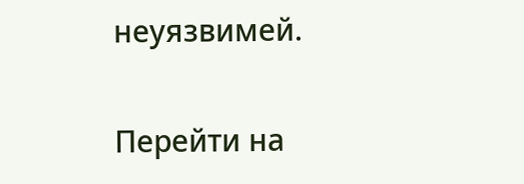неуязвимей.

Перейти на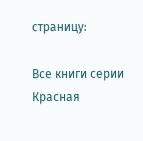страницу:

Все книги серии Красная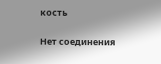кость

Нет соединения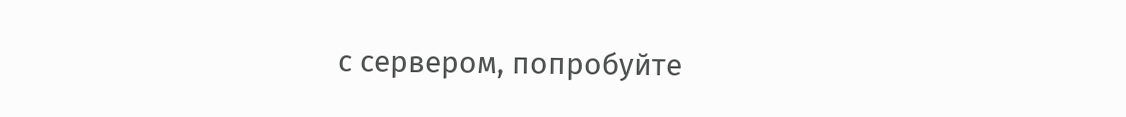с сервером, попробуйте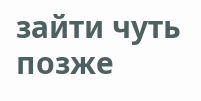зайти чуть позже